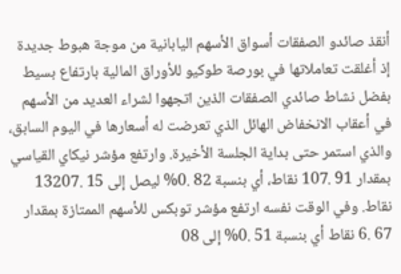أنقذ صائدو الصفقات أسواق الأسهم اليابانية من موجة هبوط جديدة إذ أغلقت تعاملاتها في بورصة طوكيو للأوراق المالية بارتفاع بسيط بفضل نشاط صائدي الصفقات الذين اتجهوا لشراء العديد من الأسهم في أعقاب الانخفاض الهائل الذي تعرضت له أسعارها في اليوم السابق، والذي استمر حتى بداية الجلسة الأخيرة. وارتفع مؤشر نيكاي القياسي بمقدار 91 .107 نقاط، أي بنسبة 82 .0% ليصل إلى 15 .13207 نقاط. وفي الوقت نفسه ارتفع مؤشر توبكس للأسهم الممتازة بمقدار 67 .6 نقاط أي بنسبة 51 .0% إلى 08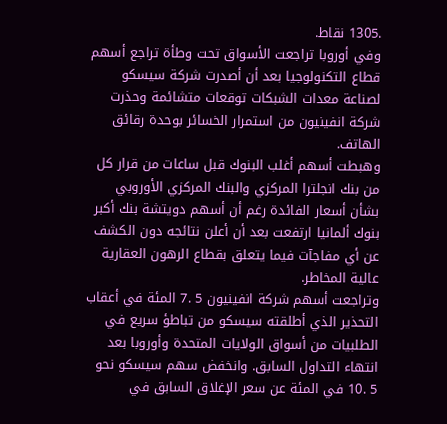.1305 نقاط.
وفي أوروبا تراجعت الأسواق تحت وطأة تراجع أسهم قطاع التكنولوجيا بعد أن أصدرت شركة سيسكو لصناعة معدات الشبكات توقعات متشائمة وحذرت شركة انفينيون من استمرار الخسائر بوحدة رقائق الهاتف.
وهبطت أسهم أغلب البنوك قبل ساعات من قرار كل من بنك انجلترا المركزي والبنك المركزي الأوروبي بشأن أسعار الفائدة رغم أن أسهم دويتشة بنك أكبر بنوك ألمانيا ارتفعت بعد أن أعلن نتائجه دون الكشف عن أي مفاجآت فيما يتعلق بقطاع الرهون العقارية عالية المخاطر.
وتراجعت أسهم شركة انفينيون 5 .7 المئة في أعقاب التحذير الذي أطلقته سيسكو من تباطؤ سريع في الطلبيات من أسواق الولايات المتحدة وأوروبا بعد انتهاء التداول السابق. وانخفض سهم سيسكو نحو 5 .10 في المئة عن سعر الإغلاق السابق في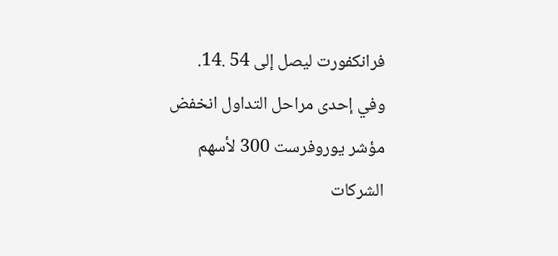فرانكفورت ليصل إلى 54 .14.
وفي إحدى مراحل التداول انخفض مؤشر يوروفرست 300 لأسهم الشركات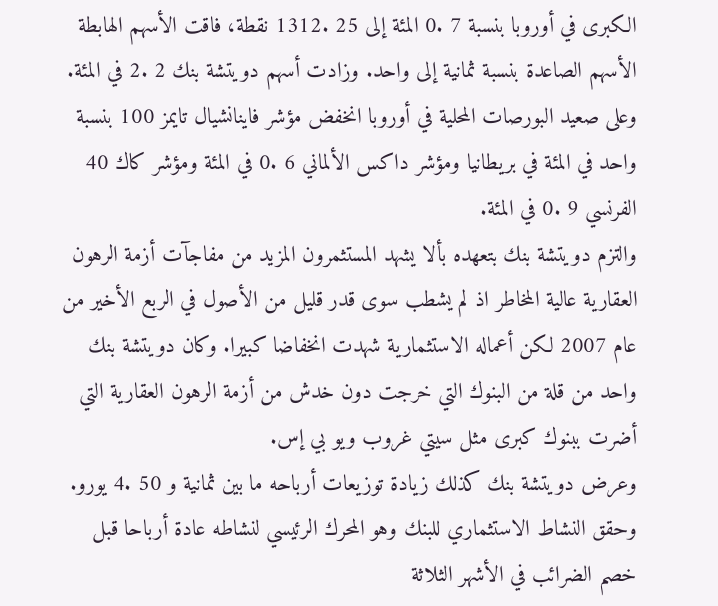الكبرى في أوروبا بنسبة 7 .0 المئة إلى 25 .1312 نقطة، فاقت الأسهم الهابطة الأسهم الصاعدة بنسبة ثمانية إلى واحد. وزادت أسهم دويتشة بنك 2 .2 في المئة.
وعلى صعيد البورصات المحلية في أوروبا انخفض مؤشر فاينانشيال تايمز 100 بنسبة واحد في المئة في بريطانيا ومؤشر داكس الألماني 6 .0 في المئة ومؤشر كاك 40 الفرنسي 9 .0 في المئة.
والتزم دويتشة بنك بتعهده بألا يشهد المستثمرون المزيد من مفاجآت أزمة الرهون العقارية عالية المخاطر اذ لم يشطب سوى قدر قليل من الأصول في الربع الأخير من عام 2007 لكن أعماله الاستثمارية شهدت انخفاضا كبيرا. وكان دويتشة بنك واحد من قلة من البنوك التي خرجت دون خدش من أزمة الرهون العقارية التي أضرت ببنوك كبرى مثل سيتي غروب ويو بي إس.
وعرض دويتشة بنك كذلك زيادة توزيعات أرباحه ما بين ثمانية و 50 .4 يورو. وحقق النشاط الاستثماري للبنك وهو المحرك الرئيسي لنشاطه عادة أرباحا قبل خصم الضرائب في الأشهر الثلاثة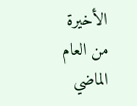الأخيرة من العام الماضي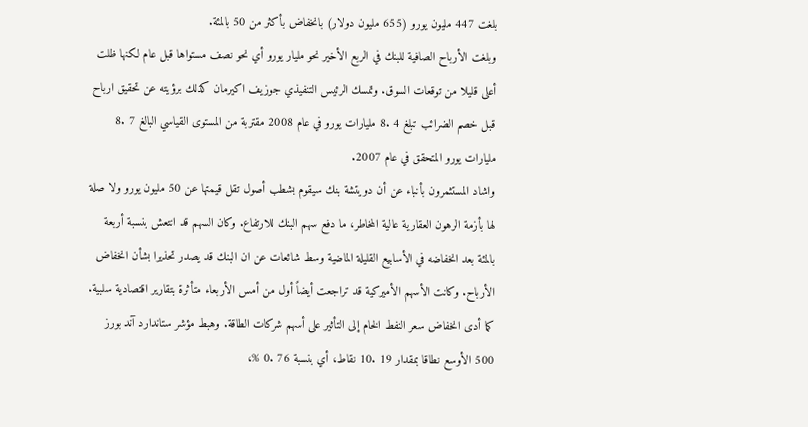بلغت 447 مليون يورو (655 مليون دولار) بانخفاض بأكثر من 50 بالمئة.
وبلغت الأرباح الصافية للبنك في الربع الأخير نحو مليار يورو أي نحو نصف مستواها قبل عام لكنها ظلت أعلى قليلا من توقعات السوق. وتمسك الرئيس التنفيذي جوزيف اكيرمان كذلك برؤيته عن تحقيق ارباح قبل خصم الضرائب تبلغ 4 .8 مليارات يورو في عام 2008 مقتربة من المستوى القياسي البالغ 7 .8 مليارات يورو المتحقق في عام 2007.
واشاد المستثمرون بأنباء عن أن دويتشة بنك سيقوم بشطب أصول تقل قيمتها عن 50 مليون يورو ولا صلة لها بأزمة الرهون العقارية عالية المخاطر، ما دفع سهم البنك للارتفاع. وكان السهم قد انتعش بنسبة أربعة بالمئة بعد انخفاضه في الأسابيع القليلة الماضية وسط شائعات عن ان البنك قد يصدر تحذيرا بشأن انخفاض الأرباح. وكانت الأسهم الأميركية قد تراجعت أيضاً أول من أمس الأربعاء متأثرة بتقارير اقتصادية سلبية.
كما أدى انخفاض سعر النفط الخام إلى التأثير على أسهم شركات الطاقة. وهبط مؤشر ستاندارد آند بورز 500 الأوسع نطاقا بمقدار 19 .10 نقاط، أي بنسبة 76 .0 %،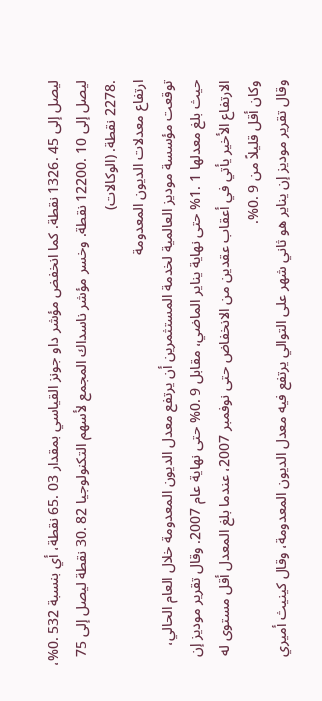ليصل إلى 45 .1326 نقطة. كما انخفض مؤشر داو جونز القياسي بمقدار 03 .65 نقطة، أي بنسبة 532 .0%، ليصل إلى 10 .12200 نقطة. وخسر مؤشر ناسداك المجمع لأسهم التكنولوجيا 82 .30 نقطة ليصل إلى 75 .2278 نقطة. (الوكالات)
ارتفاع معدلات الديون المعدومة
توقعت مؤسسة موديز العالمية لخدمة المستثمرين أن يرتفع معدل الديون المعدومة خلال العام الحالي، حيث بلغ معدلها 1 .1% حتى نهاية يناير الماضي، مقابل 9 .0% حتى نهاية عام 2007. وقال تقرير موديز إن الارتفاع الأخير يأتي في أعقاب عقدين من الانخفاض حتى نوفمبر 2007، عندما بلغ المعدل أقل مستوى له وكان أقل قليلاً من 9 .0%.
وقال تقرير موديز إن يناير هو ثاني شهر على التوالي يرتفع فيه معدل الديون المعدومة، وقال كينيث أميري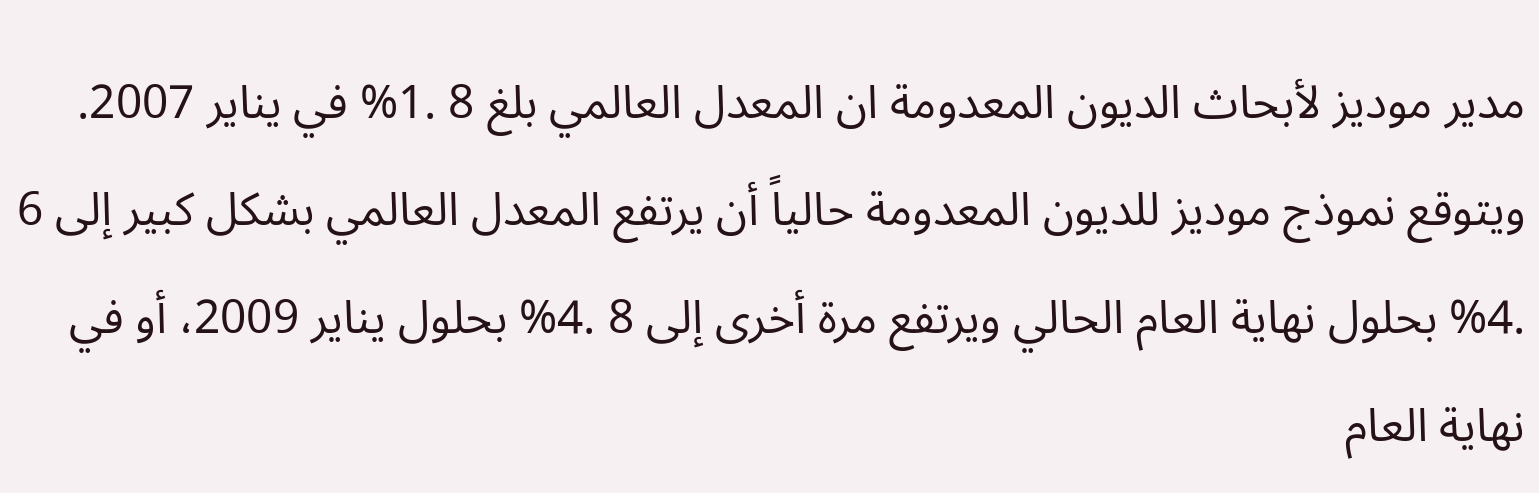مدير موديز لأبحاث الديون المعدومة ان المعدل العالمي بلغ 8 .1% في يناير 2007. ويتوقع نموذج موديز للديون المعدومة حالياً أن يرتفع المعدل العالمي بشكل كبير إلى 6 .4% بحلول نهاية العام الحالي ويرتفع مرة أخرى إلى 8 .4% بحلول يناير 2009، أو في نهاية العام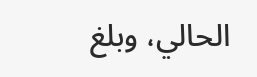الحالي، وبلغ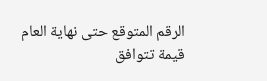الرقم المتوقع حتى نهاية العام قيمة تتوافق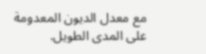مع معدل الديون المعدومة على المدى الطويل.